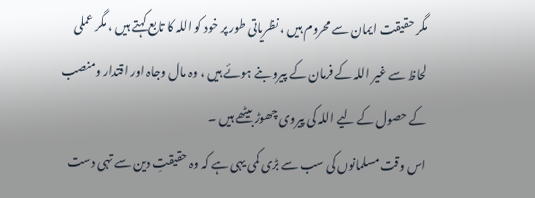مگر حقیقت ایمان سے محروم ہیں ، نظریاتی طور پر خود کو اللہ کا تابع کہتے ہیں ، مگر عملی لحاظ سے غیر اللہ کے فرمان کے پیرو بنے ہوئے ہیں ، وہ مال وجاہ اور اقتدار ومنصب کے حصول کے لیے اللہ کی پیروی چھوڑ بیٹھے ہیں ۔
اس وقت مسلمانوں کی سب سے بڑی کمی یہی ہے کہ وہ حقیقتِ دین سے تہی دست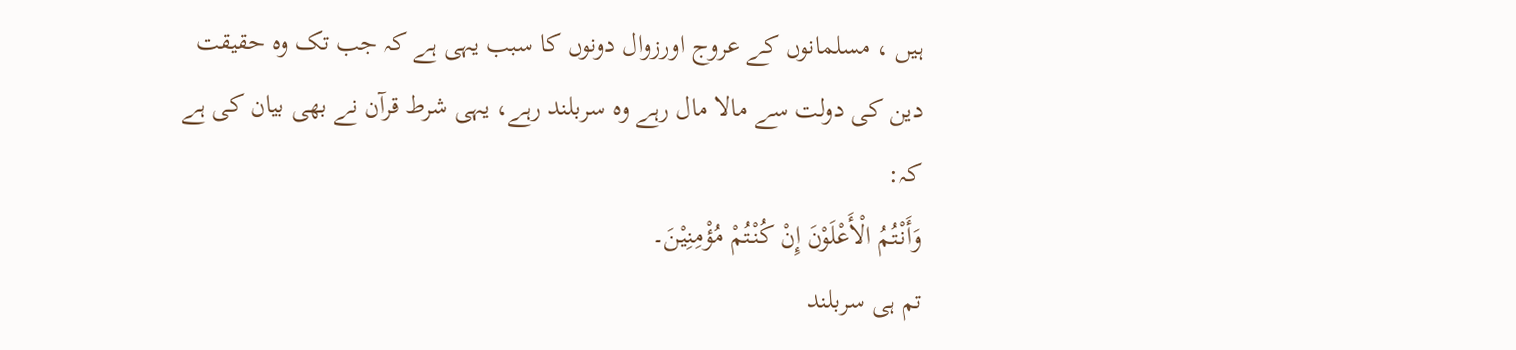ہیں ، مسلمانوں کے عروج اورزوال دونوں کا سبب یہی ہے کہ جب تک وہ حقیقت دین کی دولت سے مالا مال رہے وہ سربلند رہے، یہی شرط قرآن نے بھی بیان کی ہے کہ:
وَأَنْتُمُ الْأَعْلَوْنَ إِنْ کُنْتُمْ مُؤْمِنِیْنَ۔
تم ہی سربلند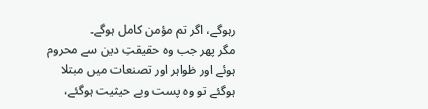رہوگے، اگر تم مؤمن کامل ہوگے۔
مگر پھر جب وہ حقیقتِ دین سے محروم ہوئے اور ظواہر اور تصنعات میں مبتلا ہوگئے تو وہ پست وبے حیثیت ہوگئے،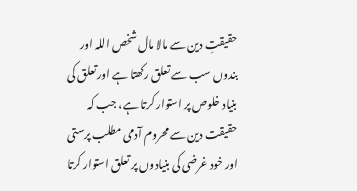حقیقتِ دین سے مالا مال شخص اللہ اور بندوں سب سے تعلق رکھتا ہے اور تعلق کی بنیاد خلوص پر استوار کرتا ہے، جب کہ حقیقت دین سے محروم آدمی مطلب پرستی اور خود غرضی کی بنیادوں پر تعلق استوار کرتا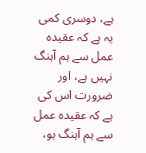ہے، دوسری کمی یہ ہے کہ عقیدہ عمل سے ہم آہنگ نہیں ہے، اور ضرورت اس کی ہے کہ عقیدہ عمل سے ہم آہنگ ہو،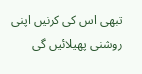تبھی اس کی کرنیں اپنی روشنی پھیلائیں گی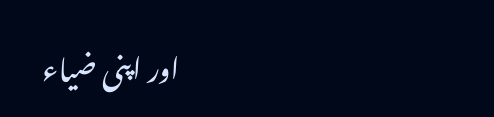اور اپنی ضیاء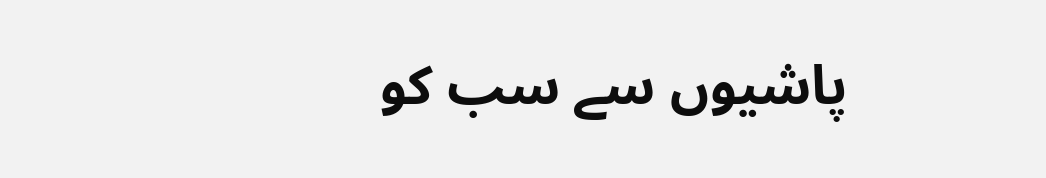پاشیوں سے سب کو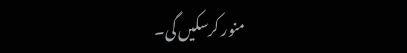منور کرسکیں گی۔